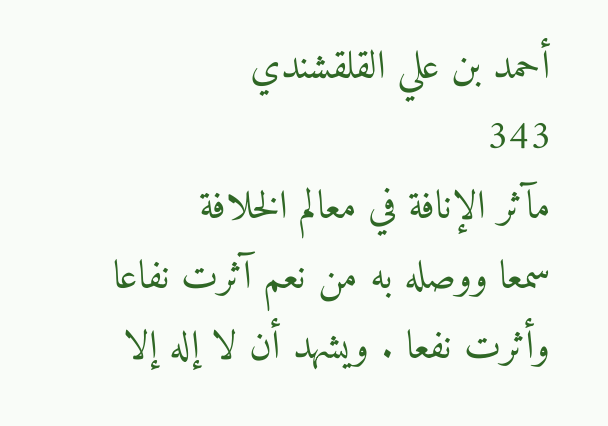أحمد بن علي القلقشندي
343
مآثر الإنافة في معالم الخلافة
سمعا ووصله به من نعم آثرت نفاعا وأثرت نفعا . ويشهد أن لا إله إلا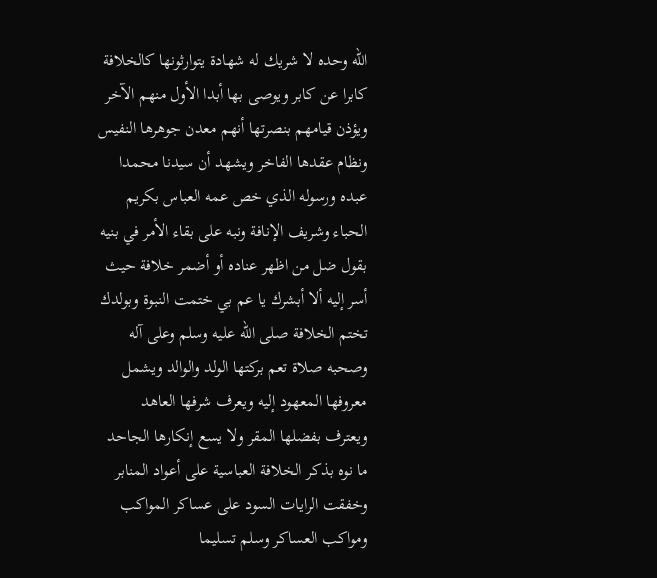الله وحده لا شريك له شهادة يتوارثونها كالخلافة كابرا عن كابر ويوصى بها أبدا الأول منهم الآخر ويؤذن قيامهم بنصرتها أنهم معدن جوهرها النفيس ونظام عقدها الفاخر ويشهد أن سيدنا محمدا عبده ورسوله الذي خص عمه العباس بكريم الحباء وشريف الإنافة ونبه على بقاء الأمر في بنيه بقول ضل من اظهر عناده أو أضمر خلافة حيث أسر إليه ألا أبشرك يا عم بي ختمت النبوة وبولدك تختم الخلافة صلى الله عليه وسلم وعلى آله وصحبه صلاة تعم بركتها الولد والوالد ويشمل معروفها المعهود إليه ويعرف شرفها العاهد ويعترف بفضلها المقر ولا يسع إنكارها الجاحد ما نوه بذكر الخلافة العباسية على أعواد المنابر وخفقت الرايات السود على عساكر المواكب ومواكب العساكر وسلم تسليما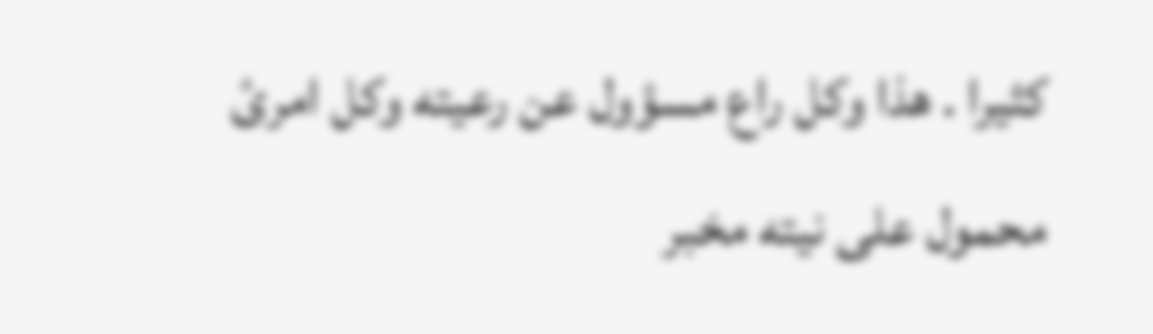كثيرا . هذا وكل راع مسؤول عن رعيته وكل امرئ محمول على نيته مخبر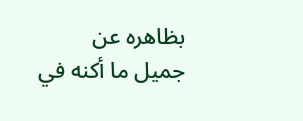بظاهره عن جميل ما أكنه في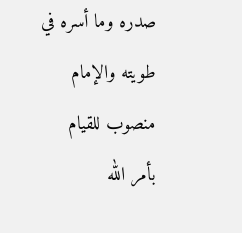صدره وما أسره في طويته والإمام منصوب للقيام بأمر الله